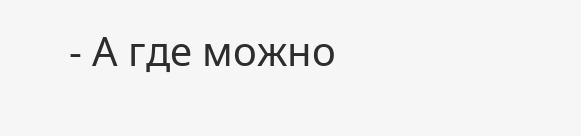- А где можно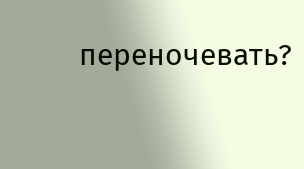переночевать?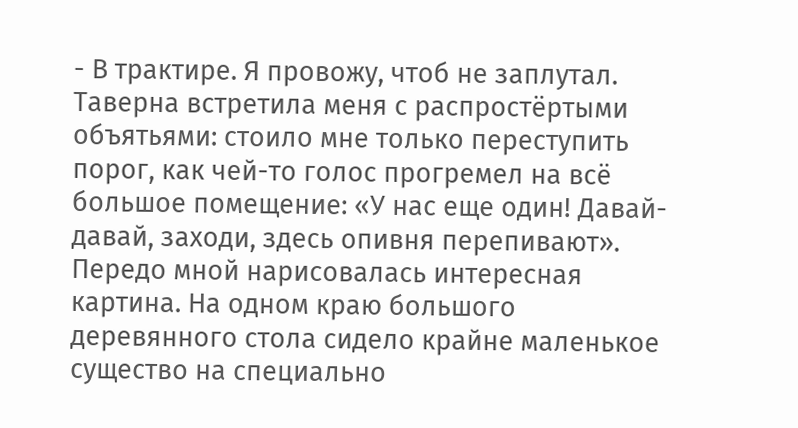- В трактире. Я провожу, чтоб не заплутал.
Таверна встретила меня с распростёртыми объятьями: стоило мне только переступить порог, как чей-то голос прогремел на всё большое помещение: «У нас еще один! Давай-давай, заходи, здесь опивня перепивают».
Передо мной нарисовалась интересная картина. На одном краю большого деревянного стола сидело крайне маленькое существо на специально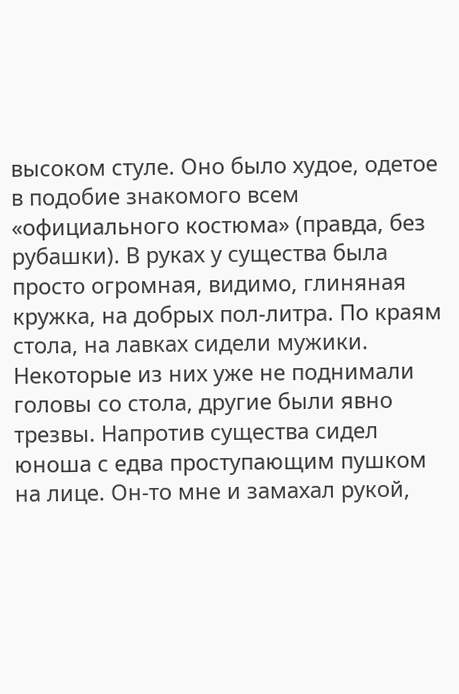высоком стуле. Оно было худое, одетое в подобие знакомого всем «официального костюма» (правда, без рубашки). В руках у существа была просто огромная, видимо, глиняная кружка, на добрых пол-литра. По краям стола, на лавках сидели мужики. Некоторые из них уже не поднимали головы со стола, другие были явно трезвы. Напротив существа сидел юноша с едва проступающим пушком на лице. Он-то мне и замахал рукой,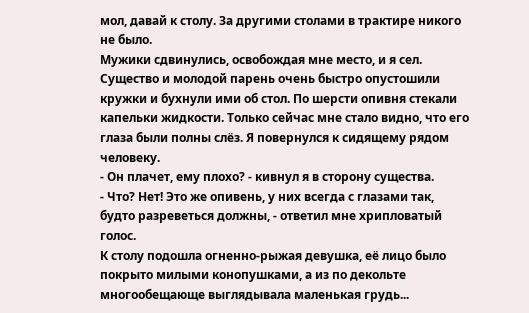мол, давай к столу. За другими столами в трактире никого не было.
Мужики сдвинулись, освобождая мне место, и я сел. Существо и молодой парень очень быстро опустошили кружки и бухнули ими об стол. По шерсти опивня стекали капельки жидкости. Только сейчас мне стало видно, что его глаза были полны слёз. Я повернулся к сидящему рядом человеку.
- Он плачет, ему плохо? - кивнул я в сторону существа.
- Что? Нет! Это же опивень, у них всегда с глазами так, будто разреветься должны, - ответил мне хрипловатый голос.
К столу подошла огненно-рыжая девушка, её лицо было покрыто милыми конопушками, а из по декольте многообещающе выглядывала маленькая грудь...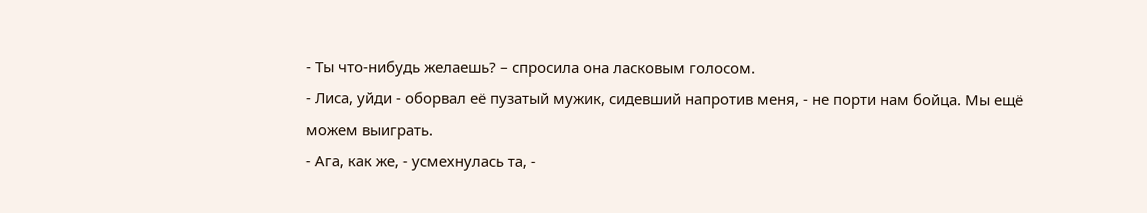- Ты что-нибудь желаешь? – спросила она ласковым голосом.
- Лиса, уйди - оборвал её пузатый мужик, сидевший напротив меня, - не порти нам бойца. Мы ещё можем выиграть.
- Ага, как же, - усмехнулась та, -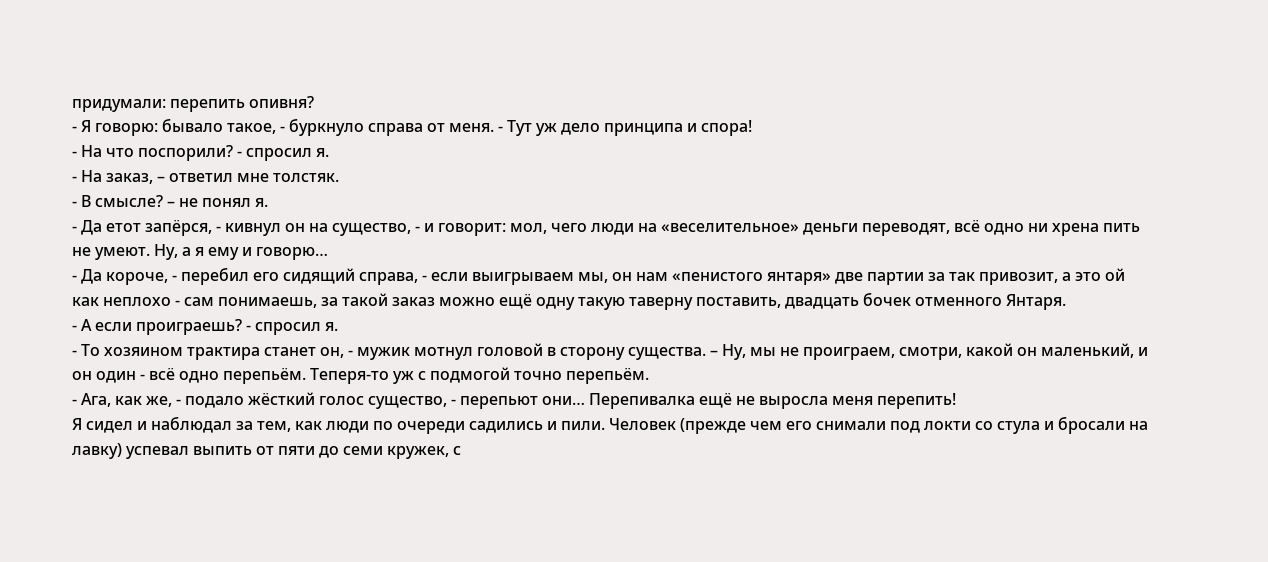придумали: перепить опивня?
- Я говорю: бывало такое, - буркнуло справа от меня. - Тут уж дело принципа и спора!
- На что поспорили? - спросил я.
- На заказ, – ответил мне толстяк.
- В смысле? – не понял я.
- Да етот запёрся, - кивнул он на существо, - и говорит: мол, чего люди на «веселительное» деньги переводят, всё одно ни хрена пить не умеют. Ну, а я ему и говорю…
- Да короче, - перебил его сидящий справа, - если выигрываем мы, он нам «пенистого янтаря» две партии за так привозит, а это ой как неплохо - сам понимаешь, за такой заказ можно ещё одну такую таверну поставить, двадцать бочек отменного Янтаря.
- А если проиграешь? - спросил я.
- То хозяином трактира станет он, - мужик мотнул головой в сторону существа. – Ну, мы не проиграем, смотри, какой он маленький, и он один - всё одно перепьём. Теперя-то уж с подмогой точно перепьём.
- Ага, как же, - подало жёсткий голос существо, - перепьют они… Перепивалка ещё не выросла меня перепить!
Я сидел и наблюдал за тем, как люди по очереди садились и пили. Человек (прежде чем его снимали под локти со стула и бросали на лавку) успевал выпить от пяти до семи кружек, с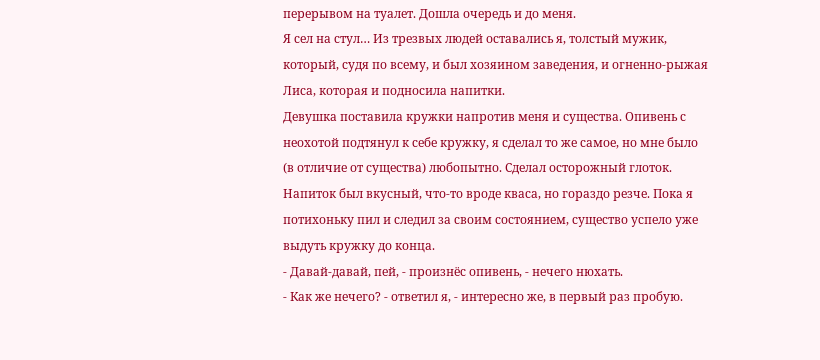перерывом на туалет. Дошла очередь и до меня.
Я сел на стул… Из трезвых людей оставались я, толстый мужик, который, судя по всему, и был хозяином заведения, и огненно-рыжая Лиса, которая и подносила напитки.
Девушка поставила кружки напротив меня и существа. Опивень с неохотой подтянул к себе кружку, я сделал то же самое, но мне было (в отличие от существа) любопытно. Сделал осторожный глоток. Напиток был вкусный, что-то вроде кваса, но гораздо резче. Пока я потихоньку пил и следил за своим состоянием, существо успело уже выдуть кружку до конца.
- Давай-давай, пей, - произнёс опивень, - нечего нюхать.
- Как же нечего? - ответил я, - интересно же, в первый раз пробую.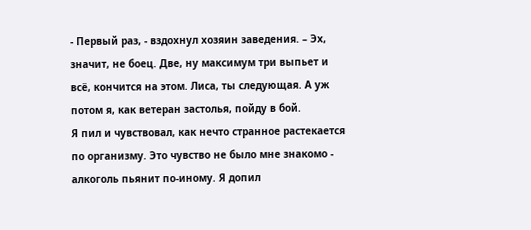- Первый раз, - вздохнул хозяин заведения. – Эх, значит, не боец. Две, ну максимум три выпьет и всё, кончится на этом. Лиса, ты следующая. А уж потом я, как ветеран застолья, пойду в бой.
Я пил и чувствовал, как нечто странное растекается по организму. Это чувство не было мне знакомо - алкоголь пьянит по-иному. Я допил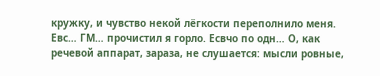кружку, и чувство некой лёгкости переполнило меня. Евс… ГМ… прочистил я горло. Есвчо по одн… О, как речевой аппарат, зараза, не слушается: мысли ровные,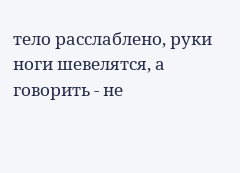тело расслаблено, руки ноги шевелятся, а говорить - не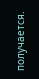получается.